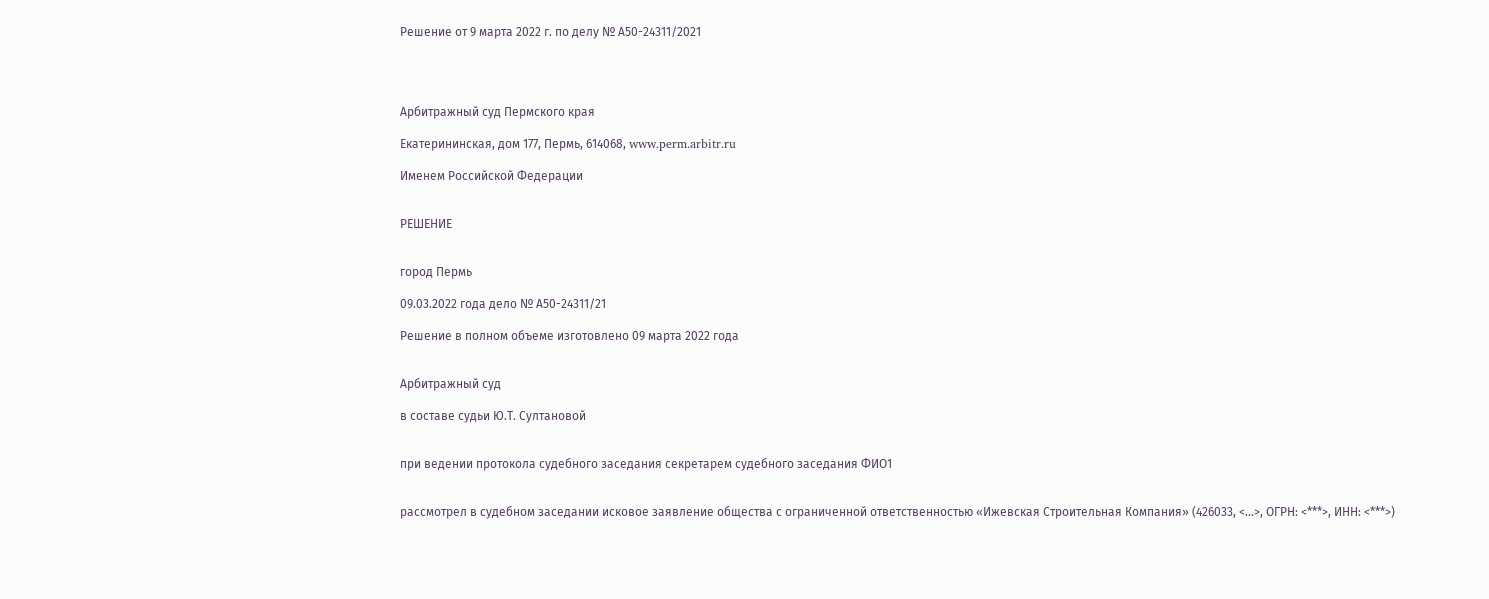Решение от 9 марта 2022 г. по делу № А50-24311/2021




Арбитражный суд Пермского края

Екатерининская, дом 177, Пермь, 614068, www.perm.arbitr.ru

Именем Российской Федерации


РЕШЕНИЕ


город Пермь

09.03.2022 года дело № А50-24311/21

Решение в полном объеме изготовлено 09 марта 2022 года


Арбитражный суд

в составе судьи Ю.Т. Султановой


при ведении протокола судебного заседания секретарем судебного заседания ФИО1


рассмотрел в судебном заседании исковое заявление общества с ограниченной ответственностью «Ижевская Строительная Компания» (426033, <...>, ОГРН: <***>, ИНН: <***>)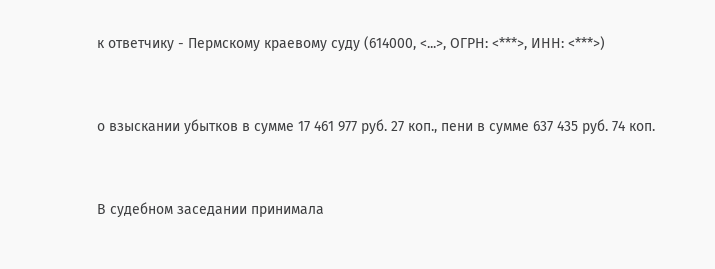к ответчику - Пермскому краевому суду (614000, <...>, ОГРН: <***>, ИНН: <***>)


о взыскании убытков в сумме 17 461 977 руб. 27 коп., пени в сумме 637 435 руб. 74 коп.


В судебном заседании принимала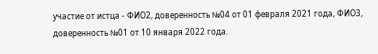участие от истца - ФИО2, доверенность №04 от 01 февраля 2021 года, ФИО3, доверенность №01 от 10 января 2022 года.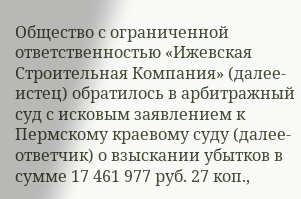Общество с ограниченной ответственностью «Ижевская Строительная Компания» (далее-истец) обратилось в арбитражный суд с исковым заявлением к Пермскому краевому суду (далее-ответчик) о взыскании убытков в сумме 17 461 977 руб. 27 коп.,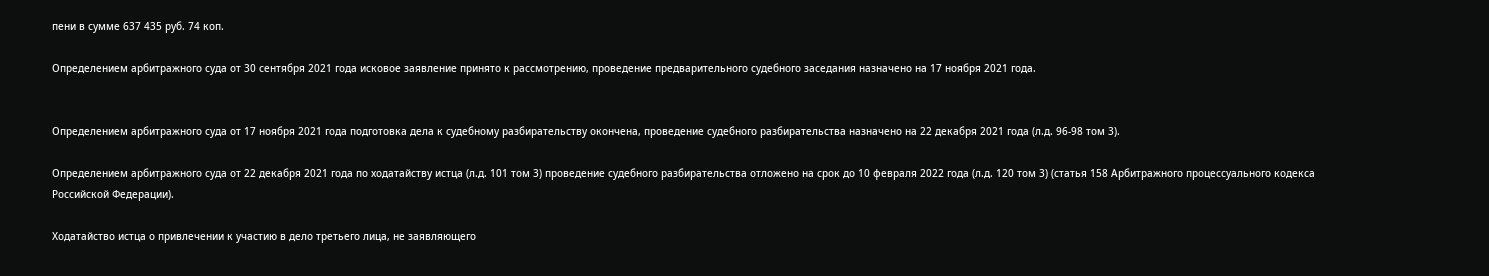пени в сумме 637 435 руб. 74 коп.

Определением арбитражного суда от 30 сентября 2021 года исковое заявление принято к рассмотрению, проведение предварительного судебного заседания назначено на 17 ноября 2021 года.


Определением арбитражного суда от 17 ноября 2021 года подготовка дела к судебному разбирательству окончена, проведение судебного разбирательства назначено на 22 декабря 2021 года (л.д. 96-98 том 3).

Определением арбитражного суда от 22 декабря 2021 года по ходатайству истца (л.д. 101 том 3) проведение судебного разбирательства отложено на срок до 10 февраля 2022 года (л.д. 120 том 3) (статья 158 Арбитражного процессуального кодекса Российской Федерации).

Ходатайство истца о привлечении к участию в дело третьего лица, не заявляющего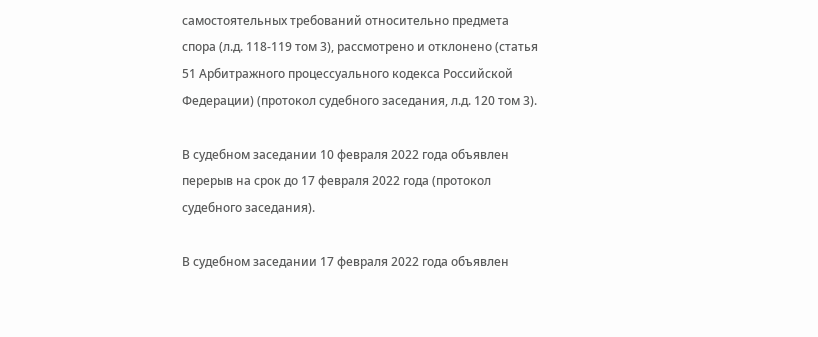самостоятельных требований относительно предмета спора (л.д. 118-119 том 3), рассмотрено и отклонено (статья 51 Арбитражного процессуального кодекса Российской Федерации) (протокол судебного заседания, л.д. 120 том 3).

В судебном заседании 10 февраля 2022 года объявлен перерыв на срок до 17 февраля 2022 года (протокол судебного заседания).

В судебном заседании 17 февраля 2022 года объявлен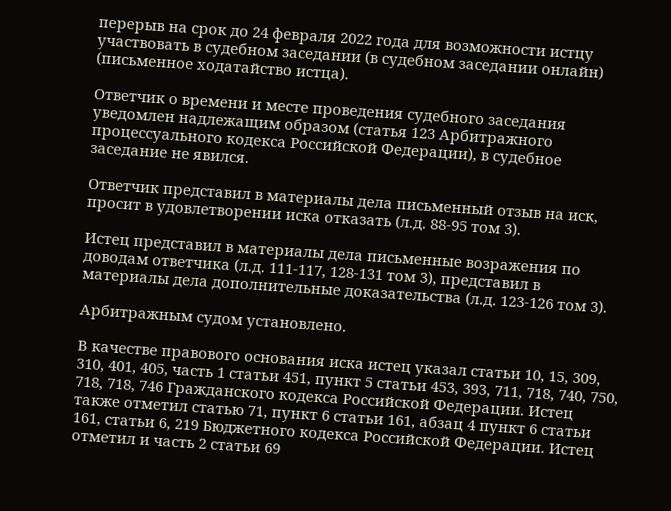перерыв на срок до 24 февраля 2022 года для возможности истцу участвовать в судебном заседании (в судебном заседании онлайн) (письменное ходатайство истца).

Ответчик о времени и месте проведения судебного заседания уведомлен надлежащим образом (статья 123 Арбитражного процессуального кодекса Российской Федерации), в судебное заседание не явился.

Ответчик представил в материалы дела письменный отзыв на иск, просит в удовлетворении иска отказать (л.д. 88-95 том 3).

Истец представил в материалы дела письменные возражения по доводам ответчика (л.д. 111-117, 128-131 том 3), представил в материалы дела дополнительные доказательства (л.д. 123-126 том 3).

Арбитражным судом установлено.

В качестве правового основания иска истец указал статьи 10, 15, 309, 310, 401, 405, часть 1 статьи 451, пункт 5 статьи 453, 393, 711, 718, 740, 750, 718, 718, 746 Гражданского кодекса Российской Федерации. Истец также отметил статью 71, пункт 6 статьи 161, абзац 4 пункт 6 статьи 161, статьи 6, 219 Бюджетного кодекса Российской Федерации. Истец отметил и часть 2 статьи 69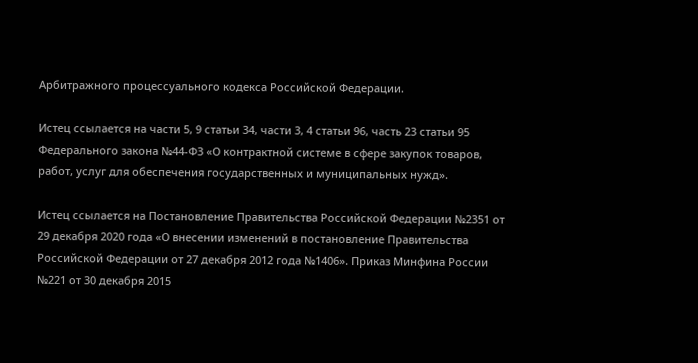Арбитражного процессуального кодекса Российской Федерации.

Истец ссылается на части 5, 9 статьи 34, части 3, 4 статьи 96, часть 23 статьи 95 Федерального закона №44-ФЗ «О контрактной системе в сфере закупок товаров, работ, услуг для обеспечения государственных и муниципальных нужд».

Истец ссылается на Постановление Правительства Российской Федерации №2351 от 29 декабря 2020 года «О внесении изменений в постановление Правительства Российской Федерации от 27 декабря 2012 года №1406». Приказ Минфина России №221 от 30 декабря 2015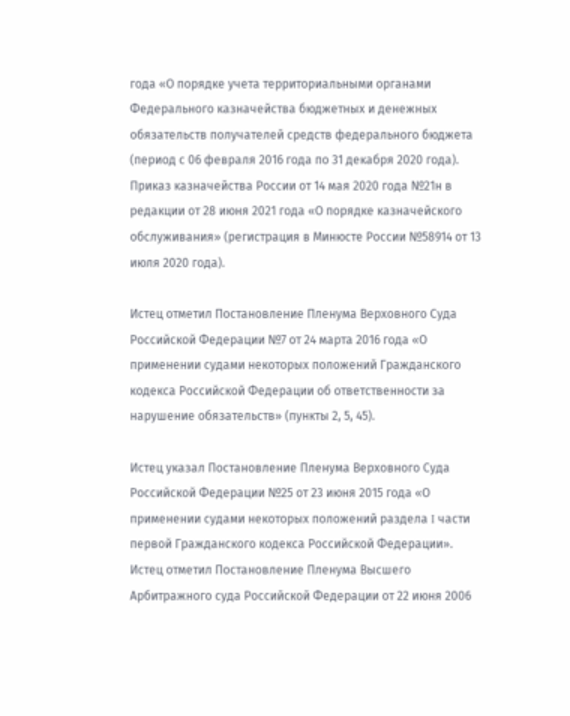года «О порядке учета территориальными органами Федерального казначейства бюджетных и денежных обязательств получателей средств федерального бюджета (период с 06 февраля 2016 года по 31 декабря 2020 года). Приказ казначейства России от 14 мая 2020 года №21н в редакции от 28 июня 2021 года «О порядке казначейского обслуживания» (регистрация в Минюсте России №58914 от 13 июля 2020 года).

Истец отметил Постановление Пленума Верховного Суда Российской Федерации №7 от 24 марта 2016 года «О применении судами некоторых положений Гражданского кодекса Российской Федерации об ответственности за нарушение обязательств» (пункты 2, 5, 45).

Истец указал Постановление Пленума Верховного Суда Российской Федерации №25 от 23 июня 2015 года «О применении судами некоторых положений раздела I части первой Гражданского кодекса Российской Федерации». Истец отметил Постановление Пленума Высшего Арбитражного суда Российской Федерации от 22 июня 2006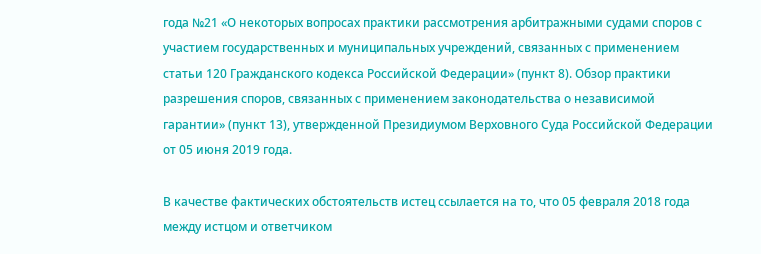года №21 «О некоторых вопросах практики рассмотрения арбитражными судами споров с участием государственных и муниципальных учреждений, связанных с применением статьи 120 Гражданского кодекса Российской Федерации» (пункт 8). Обзор практики разрешения споров, связанных с применением законодательства о независимой гарантии» (пункт 13), утвержденной Президиумом Верховного Суда Российской Федерации от 05 июня 2019 года.

В качестве фактических обстоятельств истец ссылается на то, что 05 февраля 2018 года между истцом и ответчиком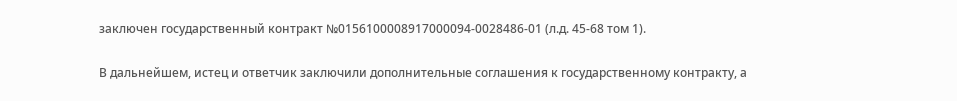заключен государственный контракт №0156100008917000094-0028486-01 (л.д. 45-68 том 1).

В дальнейшем, истец и ответчик заключили дополнительные соглашения к государственному контракту, а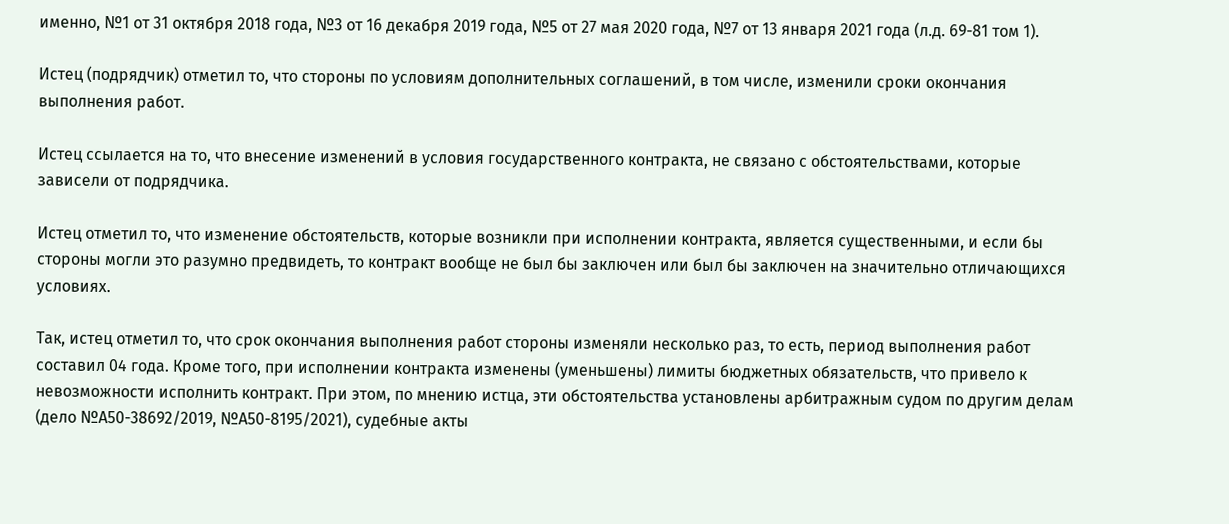именно, №1 от 31 октября 2018 года, №3 от 16 декабря 2019 года, №5 от 27 мая 2020 года, №7 от 13 января 2021 года (л.д. 69-81 том 1).

Истец (подрядчик) отметил то, что стороны по условиям дополнительных соглашений, в том числе, изменили сроки окончания выполнения работ.

Истец ссылается на то, что внесение изменений в условия государственного контракта, не связано с обстоятельствами, которые зависели от подрядчика.

Истец отметил то, что изменение обстоятельств, которые возникли при исполнении контракта, является существенными, и если бы стороны могли это разумно предвидеть, то контракт вообще не был бы заключен или был бы заключен на значительно отличающихся условиях.

Так, истец отметил то, что срок окончания выполнения работ стороны изменяли несколько раз, то есть, период выполнения работ составил 04 года. Кроме того, при исполнении контракта изменены (уменьшены) лимиты бюджетных обязательств, что привело к невозможности исполнить контракт. При этом, по мнению истца, эти обстоятельства установлены арбитражным судом по другим делам (дело №А50-38692/2019, №А50-8195/2021), судебные акты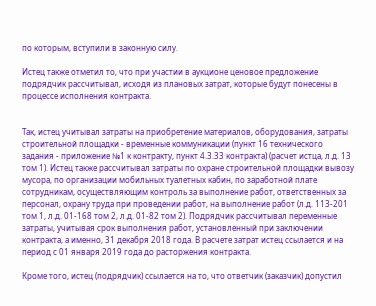по которым, вступили в законную силу.

Истец также отметил то, что при участии в аукционе ценовое предложение подрядчик рассчитывал, исходя из плановых затрат, которые будут понесены в процессе исполнения контракта.


Так, истец учитывал затраты на приобретение материалов, оборудования, затраты строительной площадки - временные коммуникации (пункт 16 технического задания - приложение №1 к контракту, пункт 4.3.33 контракта) (расчет истца, л.д. 13 том 1). Истец также рассчитывал затраты по охране строительной площадки вывозу мусора, по организации мобильных туалетных кабин, по заработной плате сотрудникам, осуществляющим контроль за выполнение работ, ответственных за персонал, охрану труда при проведении работ, на выполнение работ (л.д. 113-201 том 1, л.д. 01-168 том 2, л.д. 01-82 том 2). Подрядчик рассчитывал переменные затраты, учитывая срок выполнения работ, установленный при заключении контракта, а именно, 31 декабря 2018 года. В расчете затрат истец ссылается и на период с 01 января 2019 года до расторжения контракта.

Кроме того, истец (подрядчик) ссылается на то, что ответчик (заказчик) допустил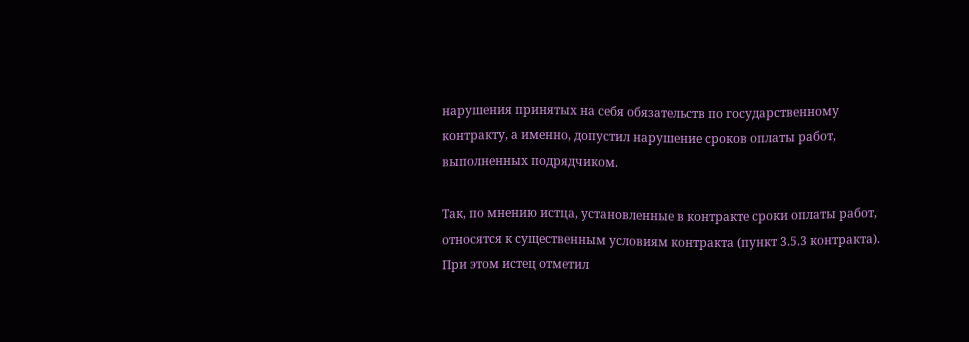нарушения принятых на себя обязательств по государственному контракту, а именно, допустил нарушение сроков оплаты работ, выполненных подрядчиком.

Так, по мнению истца, установленные в контракте сроки оплаты работ, относятся к существенным условиям контракта (пункт 3.5.3 контракта). При этом истец отметил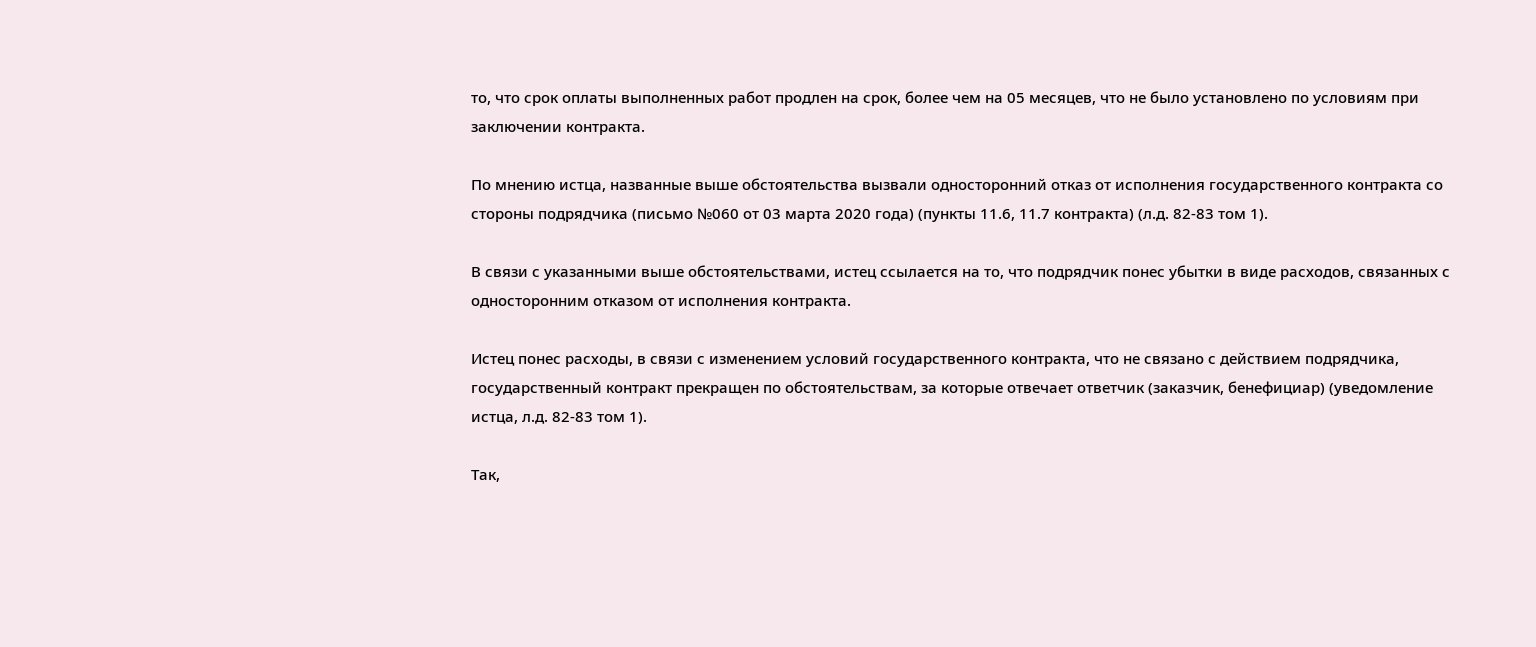то, что срок оплаты выполненных работ продлен на срок, более чем на 05 месяцев, что не было установлено по условиям при заключении контракта.

По мнению истца, названные выше обстоятельства вызвали односторонний отказ от исполнения государственного контракта со стороны подрядчика (письмо №060 от 03 марта 2020 года) (пункты 11.6, 11.7 контракта) (л.д. 82-83 том 1).

В связи с указанными выше обстоятельствами, истец ссылается на то, что подрядчик понес убытки в виде расходов, связанных с односторонним отказом от исполнения контракта.

Истец понес расходы, в связи с изменением условий государственного контракта, что не связано с действием подрядчика, государственный контракт прекращен по обстоятельствам, за которые отвечает ответчик (заказчик, бенефициар) (уведомление истца, л.д. 82-83 том 1).

Так,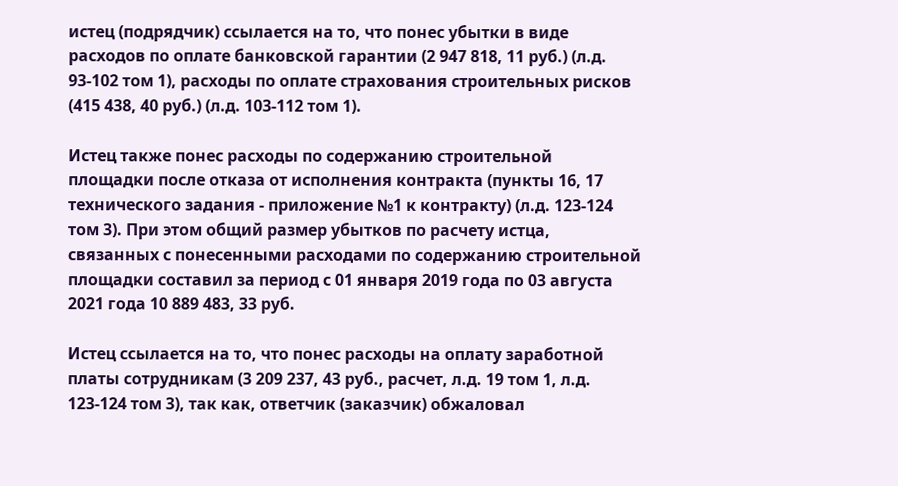истец (подрядчик) ссылается на то, что понес убытки в виде расходов по оплате банковской гарантии (2 947 818, 11 руб.) (л.д. 93-102 том 1), расходы по оплате страхования строительных рисков (415 438, 40 руб.) (л.д. 103-112 том 1).

Истец также понес расходы по содержанию строительной площадки после отказа от исполнения контракта (пункты 16, 17 технического задания - приложение №1 к контракту) (л.д. 123-124 том 3). При этом общий размер убытков по расчету истца, связанных с понесенными расходами по содержанию строительной площадки составил за период с 01 января 2019 года по 03 августа 2021 года 10 889 483, 33 руб.

Истец ссылается на то, что понес расходы на оплату заработной платы сотрудникам (3 209 237, 43 руб., расчет, л.д. 19 том 1, л.д. 123-124 том 3), так как, ответчик (заказчик) обжаловал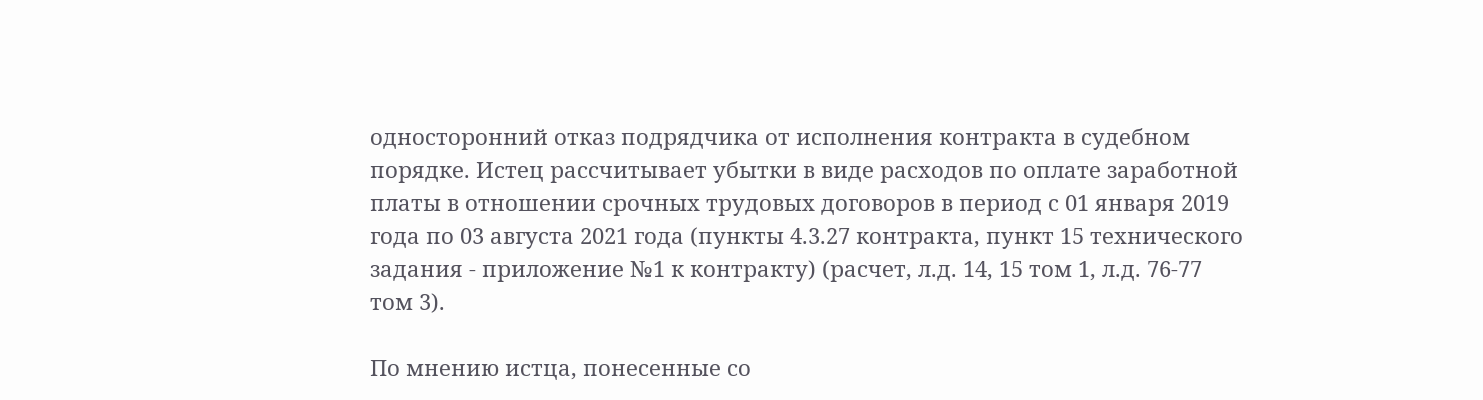односторонний отказ подрядчика от исполнения контракта в судебном порядке. Истец рассчитывает убытки в виде расходов по оплате заработной платы в отношении срочных трудовых договоров в период с 01 января 2019 года по 03 августа 2021 года (пункты 4.3.27 контракта, пункт 15 технического задания - приложение №1 к контракту) (расчет, л.д. 14, 15 том 1, л.д. 76-77 том 3).

По мнению истца, понесенные со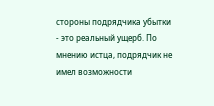стороны подрядчика убытки - это реальный ущерб. По мнению истца, подрядчик не имел возможности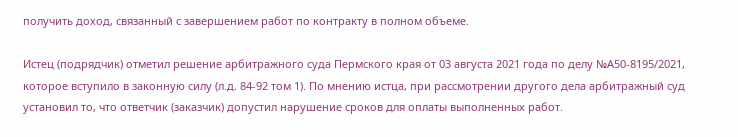получить доход, связанный с завершением работ по контракту в полном объеме.

Истец (подрядчик) отметил решение арбитражного суда Пермского края от 03 августа 2021 года по делу №А50-8195/2021, которое вступило в законную силу (л.д. 84-92 том 1). По мнению истца, при рассмотрении другого дела арбитражный суд установил то, что ответчик (заказчик) допустил нарушение сроков для оплаты выполненных работ.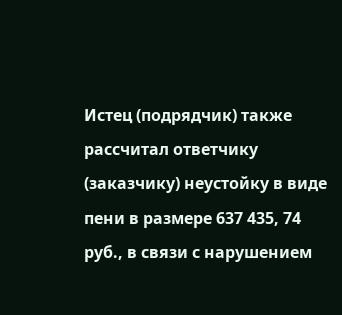Истец (подрядчик) также рассчитал ответчику (заказчику) неустойку в виде пени в размере 637 435, 74 руб., в связи с нарушением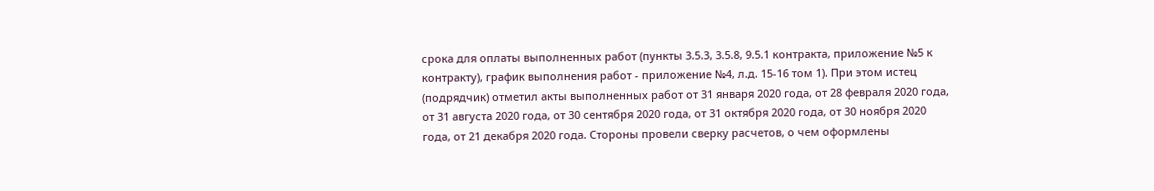срока для оплаты выполненных работ (пункты 3.5.3, 3.5.8, 9.5.1 контракта, приложение №5 к контракту), график выполнения работ - приложение №4, л.д. 15-16 том 1). При этом истец (подрядчик) отметил акты выполненных работ от 31 января 2020 года, от 28 февраля 2020 года, от 31 августа 2020 года, от 30 сентября 2020 года, от 31 октября 2020 года, от 30 ноября 2020 года, от 21 декабря 2020 года. Стороны провели сверку расчетов, о чем оформлены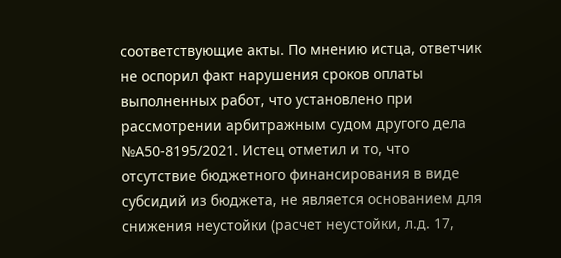соответствующие акты. По мнению истца, ответчик не оспорил факт нарушения сроков оплаты выполненных работ, что установлено при рассмотрении арбитражным судом другого дела №А50-8195/2021. Истец отметил и то, что отсутствие бюджетного финансирования в виде субсидий из бюджета, не является основанием для снижения неустойки (расчет неустойки, л.д. 17,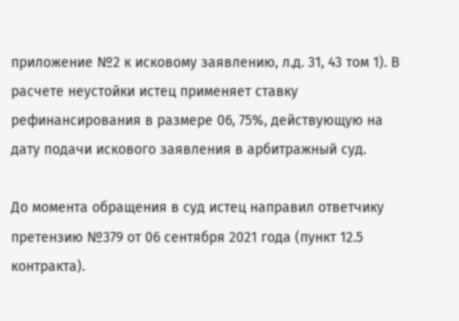приложение №2 к исковому заявлению, л.д. 31, 43 том 1). В расчете неустойки истец применяет ставку рефинансирования в размере 06, 75%, действующую на дату подачи искового заявления в арбитражный суд.

До момента обращения в суд истец направил ответчику претензию №379 от 06 сентября 2021 года (пункт 12.5 контракта).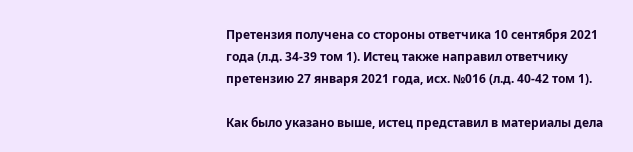Претензия получена со стороны ответчика 10 сентября 2021 года (л.д. 34-39 том 1). Истец также направил ответчику претензию 27 января 2021 года, исх. №016 (л.д. 40-42 том 1).

Как было указано выше, истец представил в материалы дела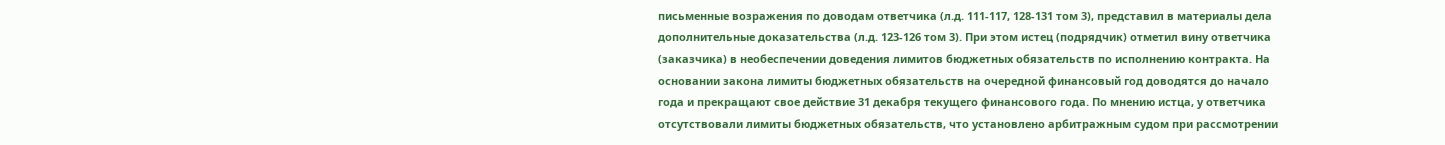письменные возражения по доводам ответчика (л.д. 111-117, 128-131 том 3), представил в материалы дела дополнительные доказательства (л.д. 123-126 том 3). При этом истец (подрядчик) отметил вину ответчика (заказчика) в необеспечении доведения лимитов бюджетных обязательств по исполнению контракта. На основании закона лимиты бюджетных обязательств на очередной финансовый год доводятся до начало года и прекращают свое действие 31 декабря текущего финансового года. По мнению истца, у ответчика отсутствовали лимиты бюджетных обязательств, что установлено арбитражным судом при рассмотрении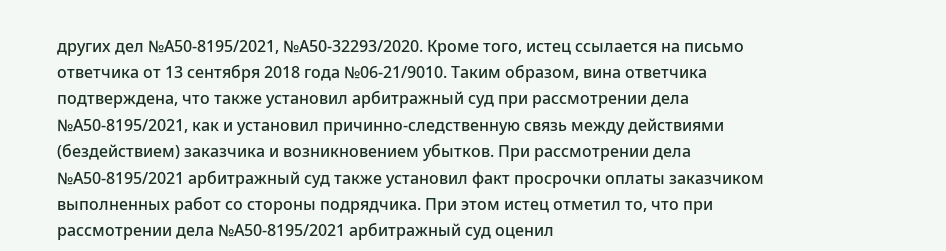других дел №А50-8195/2021, №А50-32293/2020. Кроме того, истец ссылается на письмо ответчика от 13 сентября 2018 года №06-21/9010. Таким образом, вина ответчика подтверждена, что также установил арбитражный суд при рассмотрении дела №А50-8195/2021, как и установил причинно-следственную связь между действиями (бездействием) заказчика и возникновением убытков. При рассмотрении дела №А50-8195/2021 арбитражный суд также установил факт просрочки оплаты заказчиком выполненных работ со стороны подрядчика. При этом истец отметил то, что при рассмотрении дела №А50-8195/2021 арбитражный суд оценил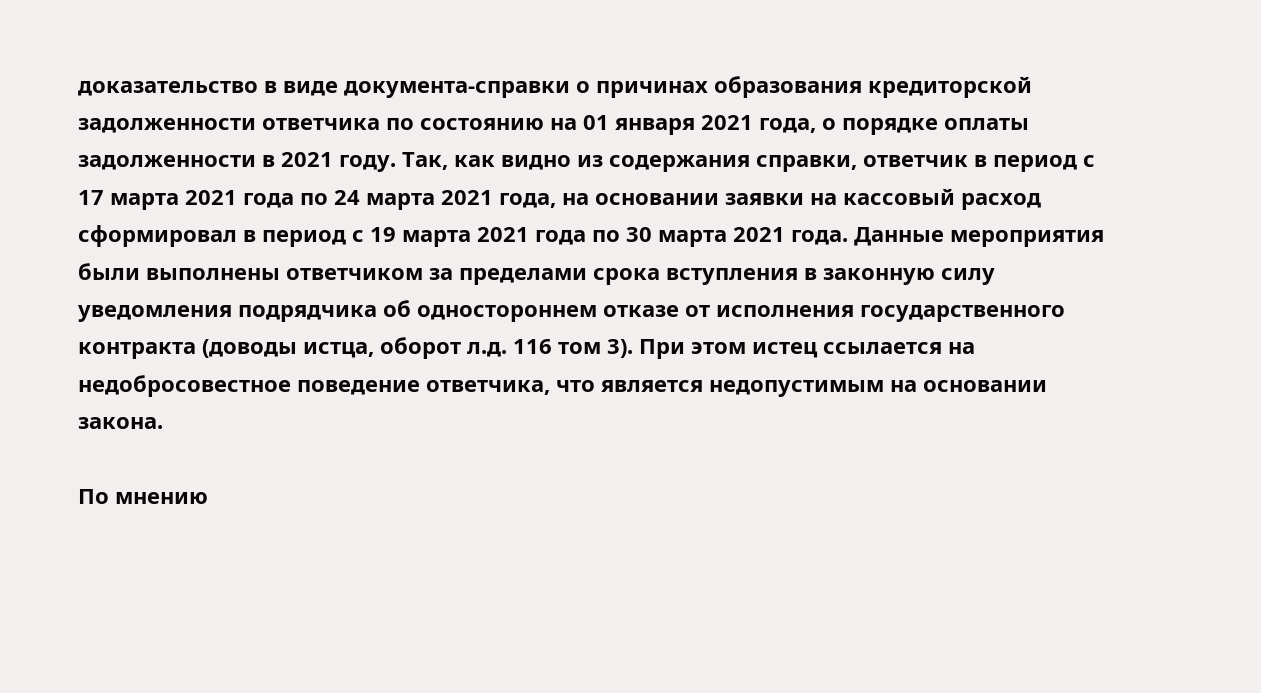доказательство в виде документа-справки о причинах образования кредиторской задолженности ответчика по состоянию на 01 января 2021 года, о порядке оплаты задолженности в 2021 году. Так, как видно из содержания справки, ответчик в период с 17 марта 2021 года по 24 марта 2021 года, на основании заявки на кассовый расход сформировал в период с 19 марта 2021 года по 30 марта 2021 года. Данные мероприятия были выполнены ответчиком за пределами срока вступления в законную силу уведомления подрядчика об одностороннем отказе от исполнения государственного контракта (доводы истца, оборот л.д. 116 том 3). При этом истец ссылается на недобросовестное поведение ответчика, что является недопустимым на основании закона.

По мнению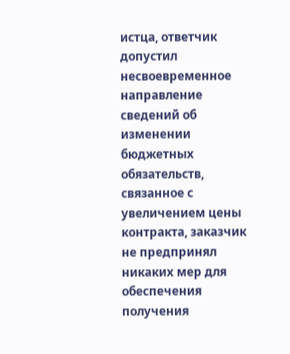истца, ответчик допустил несвоевременное направление сведений об изменении бюджетных обязательств, связанное с увеличением цены контракта, заказчик не предпринял никаких мер для обеспечения получения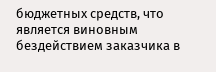бюджетных средств, что является виновным бездействием заказчика в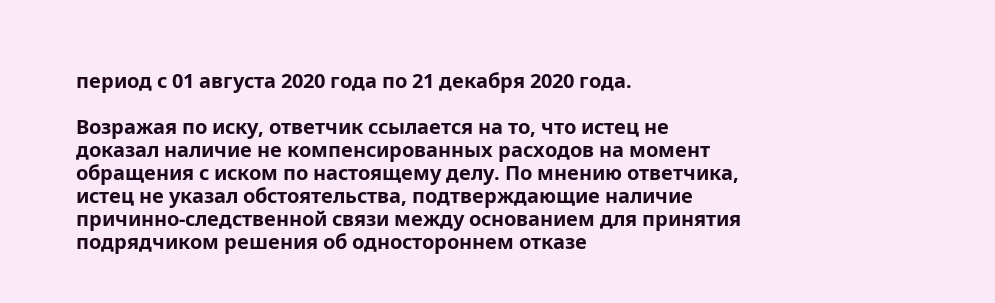период с 01 августа 2020 года по 21 декабря 2020 года.

Возражая по иску, ответчик ссылается на то, что истец не доказал наличие не компенсированных расходов на момент обращения с иском по настоящему делу. По мнению ответчика, истец не указал обстоятельства, подтверждающие наличие причинно-следственной связи между основанием для принятия подрядчиком решения об одностороннем отказе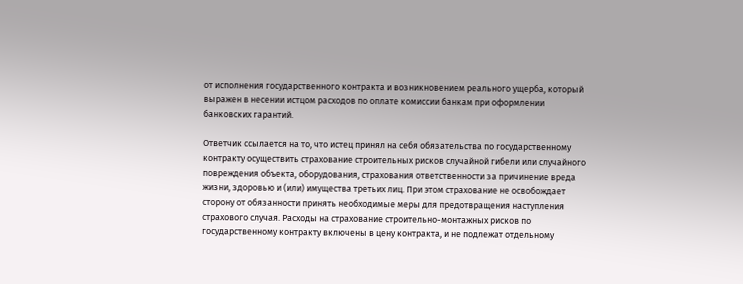от исполнения государственного контракта и возникновением реального ущерба, который выражен в несении истцом расходов по оплате комиссии банкам при оформлении банковских гарантий.

Ответчик ссылается на то, что истец принял на себя обязательства по государственному контракту осуществить страхование строительных рисков случайной гибели или случайного повреждения объекта, оборудования, страхования ответственности за причинение вреда жизни, здоровью и (или) имущества третьих лиц. При этом страхование не освобождает сторону от обязанности принять необходимые меры для предотвращения наступления страхового случая. Расходы на страхование строительно-монтажных рисков по государственному контракту включены в цену контракта, и не подлежат отдельному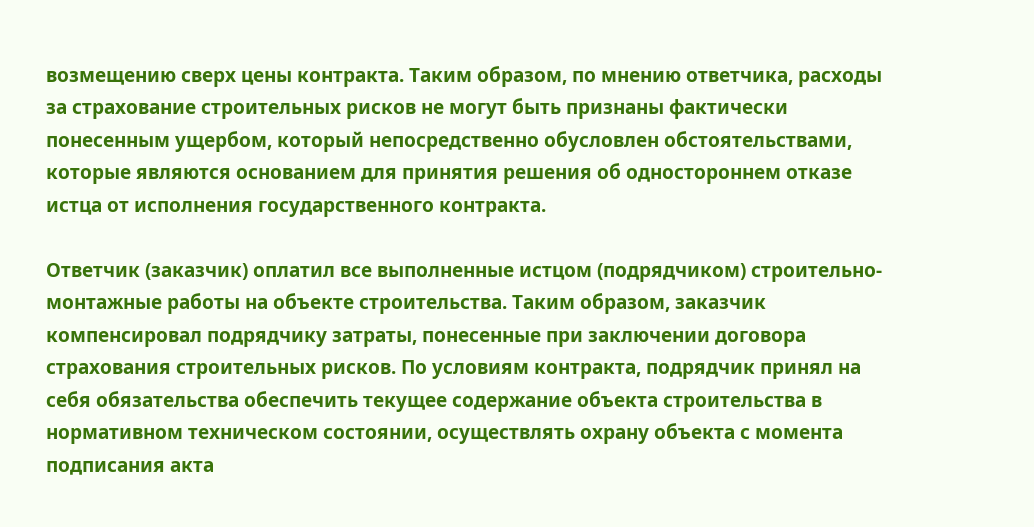возмещению сверх цены контракта. Таким образом, по мнению ответчика, расходы за страхование строительных рисков не могут быть признаны фактически понесенным ущербом, который непосредственно обусловлен обстоятельствами, которые являются основанием для принятия решения об одностороннем отказе истца от исполнения государственного контракта.

Ответчик (заказчик) оплатил все выполненные истцом (подрядчиком) строительно-монтажные работы на объекте строительства. Таким образом, заказчик компенсировал подрядчику затраты, понесенные при заключении договора страхования строительных рисков. По условиям контракта, подрядчик принял на себя обязательства обеспечить текущее содержание объекта строительства в нормативном техническом состоянии, осуществлять охрану объекта с момента подписания акта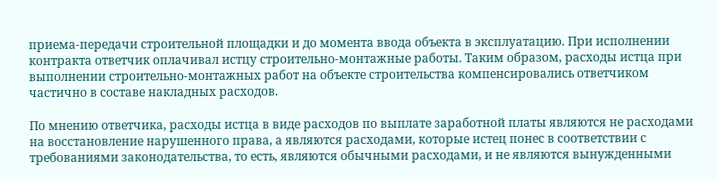приема-передачи строительной площадки и до момента ввода объекта в эксплуатацию. При исполнении контракта ответчик оплачивал истцу строительно-монтажные работы. Таким образом, расходы истца при выполнении строительно-монтажных работ на объекте строительства компенсировались ответчиком частично в составе накладных расходов.

По мнению ответчика, расходы истца в виде расходов по выплате заработной платы являются не расходами на восстановление нарушенного права, а являются расходами, которые истец понес в соответствии с требованиями законодательства, то есть, являются обычными расходами, и не являются вынужденными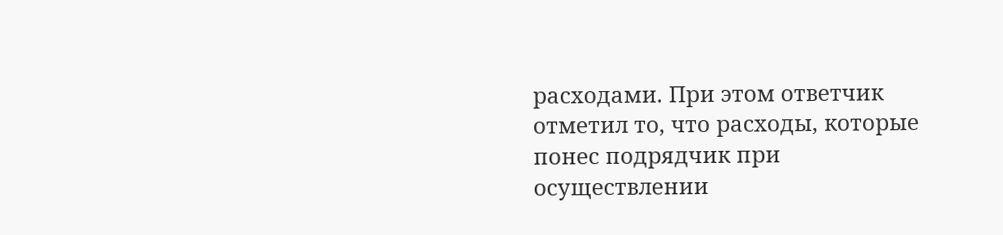расходами. При этом ответчик отметил то, что расходы, которые понес подрядчик при осуществлении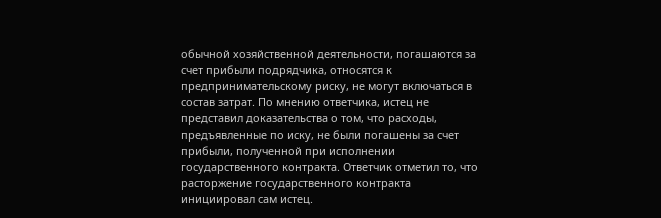обычной хозяйственной деятельности, погашаются за счет прибыли подрядчика, относятся к предпринимательскому риску, не могут включаться в состав затрат. По мнению ответчика, истец не представил доказательства о том, что расходы, предъявленные по иску, не были погашены за счет прибыли, полученной при исполнении государственного контракта. Ответчик отметил то, что расторжение государственного контракта инициировал сам истец.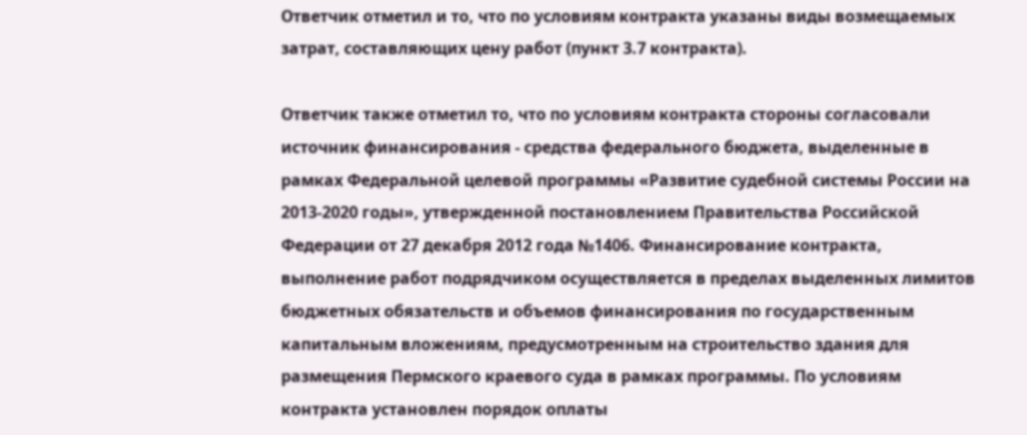Ответчик отметил и то, что по условиям контракта указаны виды возмещаемых затрат, составляющих цену работ (пункт 3.7 контракта).

Ответчик также отметил то, что по условиям контракта стороны согласовали источник финансирования - средства федерального бюджета, выделенные в рамках Федеральной целевой программы «Развитие судебной системы России на 2013-2020 годы», утвержденной постановлением Правительства Российской Федерации от 27 декабря 2012 года №1406. Финансирование контракта, выполнение работ подрядчиком осуществляется в пределах выделенных лимитов бюджетных обязательств и объемов финансирования по государственным капитальным вложениям, предусмотренным на строительство здания для размещения Пермского краевого суда в рамках программы. По условиям контракта установлен порядок оплаты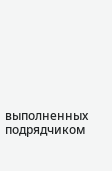выполненных подрядчиком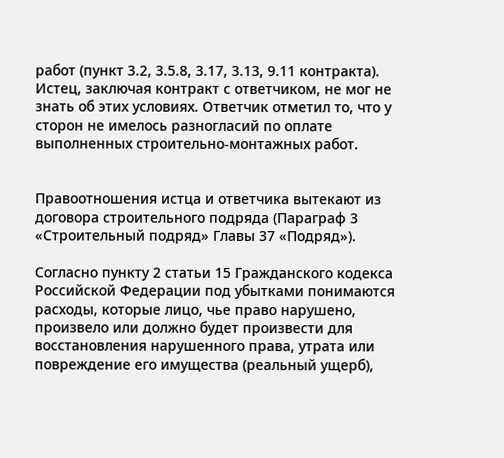работ (пункт 3.2, 3.5.8, 3.17, 3.13, 9.11 контракта). Истец, заключая контракт с ответчиком, не мог не знать об этих условиях. Ответчик отметил то, что у сторон не имелось разногласий по оплате выполненных строительно-монтажных работ.


Правоотношения истца и ответчика вытекают из договора строительного подряда (Параграф 3 «Строительный подряд» Главы 37 «Подряд»).

Согласно пункту 2 статьи 15 Гражданского кодекса Российской Федерации под убытками понимаются расходы, которые лицо, чье право нарушено, произвело или должно будет произвести для восстановления нарушенного права, утрата или повреждение его имущества (реальный ущерб),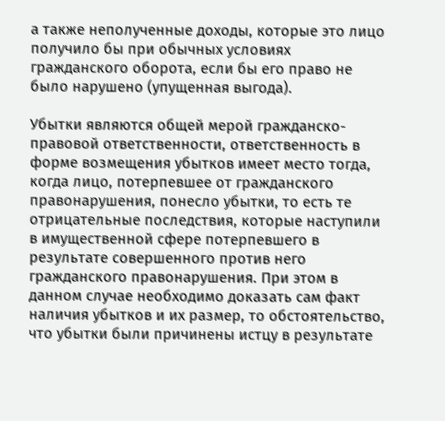а также неполученные доходы, которые это лицо получило бы при обычных условиях гражданского оборота, если бы его право не было нарушено (упущенная выгода).

Убытки являются общей мерой гражданско-правовой ответственности, ответственность в форме возмещения убытков имеет место тогда, когда лицо, потерпевшее от гражданского правонарушения, понесло убытки, то есть те отрицательные последствия, которые наступили в имущественной сфере потерпевшего в результате совершенного против него гражданского правонарушения. При этом в данном случае необходимо доказать сам факт наличия убытков и их размер, то обстоятельство, что убытки были причинены истцу в результате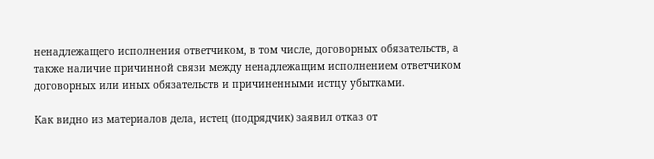ненадлежащего исполнения ответчиком, в том числе, договорных обязательств, а также наличие причинной связи между ненадлежащим исполнением ответчиком договорных или иных обязательств и причиненными истцу убытками.

Как видно из материалов дела, истец (подрядчик) заявил отказ от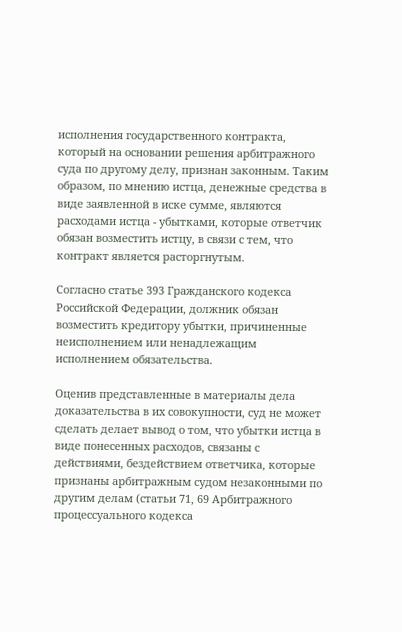исполнения государственного контракта, который на основании решения арбитражного суда по другому делу, признан законным. Таким образом, по мнению истца, денежные средства в виде заявленной в иске сумме, являются расходами истца - убытками, которые ответчик обязан возместить истцу, в связи с тем, что контракт является расторгнутым.

Согласно статье 393 Гражданского кодекса Российской Федерации, должник обязан возместить кредитору убытки, причиненные неисполнением или ненадлежащим исполнением обязательства.

Оценив представленные в материалы дела доказательства в их совокупности, суд не может сделать делает вывод о том, что убытки истца в виде понесенных расходов, связаны с действиями, бездействием ответчика, которые признаны арбитражным судом незаконными по другим делам (статьи 71, 69 Арбитражного процессуального кодекса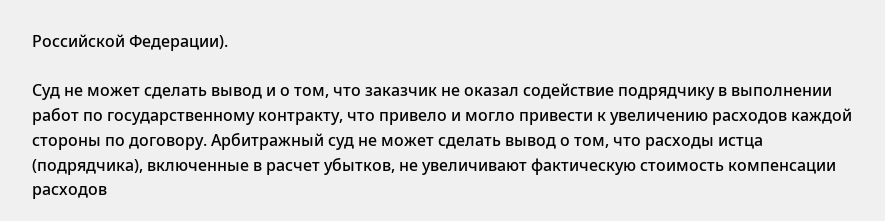Российской Федерации).

Суд не может сделать вывод и о том, что заказчик не оказал содействие подрядчику в выполнении работ по государственному контракту, что привело и могло привести к увеличению расходов каждой стороны по договору. Арбитражный суд не может сделать вывод о том, что расходы истца (подрядчика), включенные в расчет убытков, не увеличивают фактическую стоимость компенсации расходов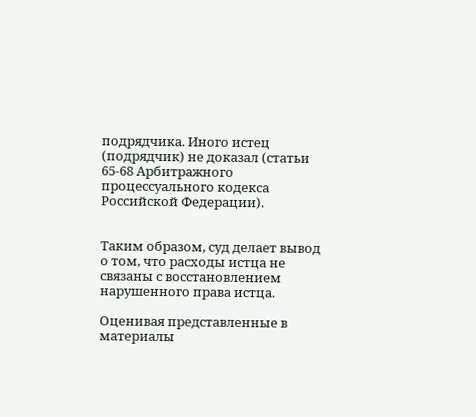подрядчика. Иного истец (подрядчик) не доказал (статьи 65-68 Арбитражного процессуального кодекса Российской Федерации).


Таким образом, суд делает вывод о том, что расходы истца не связаны с восстановлением нарушенного права истца.

Оценивая представленные в материалы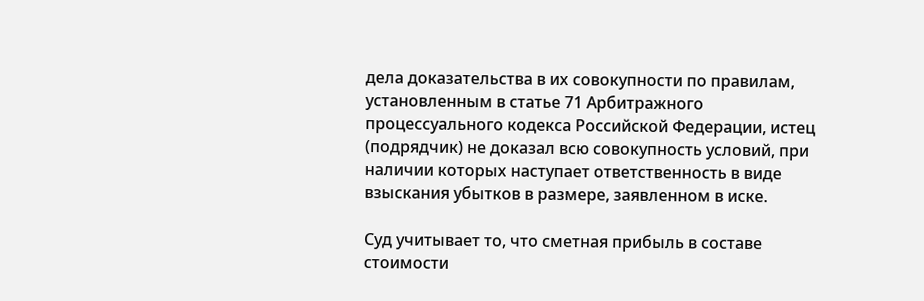дела доказательства в их совокупности по правилам, установленным в статье 71 Арбитражного процессуального кодекса Российской Федерации, истец (подрядчик) не доказал всю совокупность условий, при наличии которых наступает ответственность в виде взыскания убытков в размере, заявленном в иске.

Суд учитывает то, что сметная прибыль в составе стоимости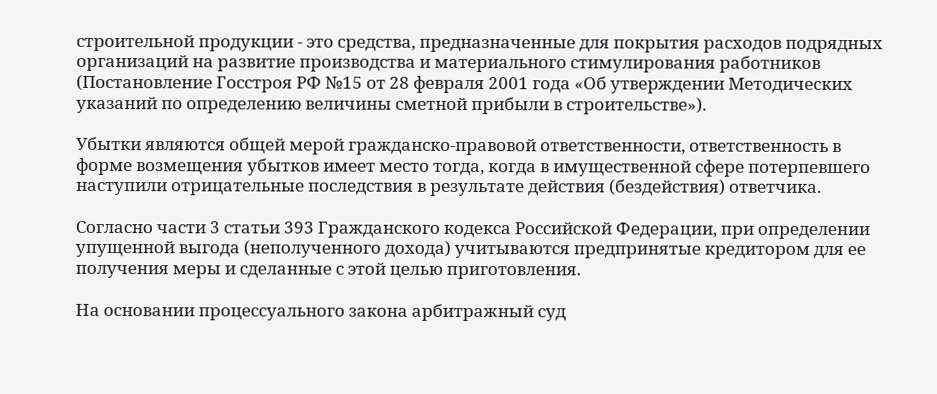строительной продукции - это средства, предназначенные для покрытия расходов подрядных организаций на развитие производства и материального стимулирования работников (Постановление Госстроя РФ №15 от 28 февраля 2001 года «Об утверждении Методических указаний по определению величины сметной прибыли в строительстве»).

Убытки являются общей мерой гражданско-правовой ответственности, ответственность в форме возмещения убытков имеет место тогда, когда в имущественной сфере потерпевшего наступили отрицательные последствия в результате действия (бездействия) ответчика.

Согласно части 3 статьи 393 Гражданского кодекса Российской Федерации, при определении упущенной выгода (неполученного дохода) учитываются предпринятые кредитором для ее получения меры и сделанные с этой целью приготовления.

На основании процессуального закона арбитражный суд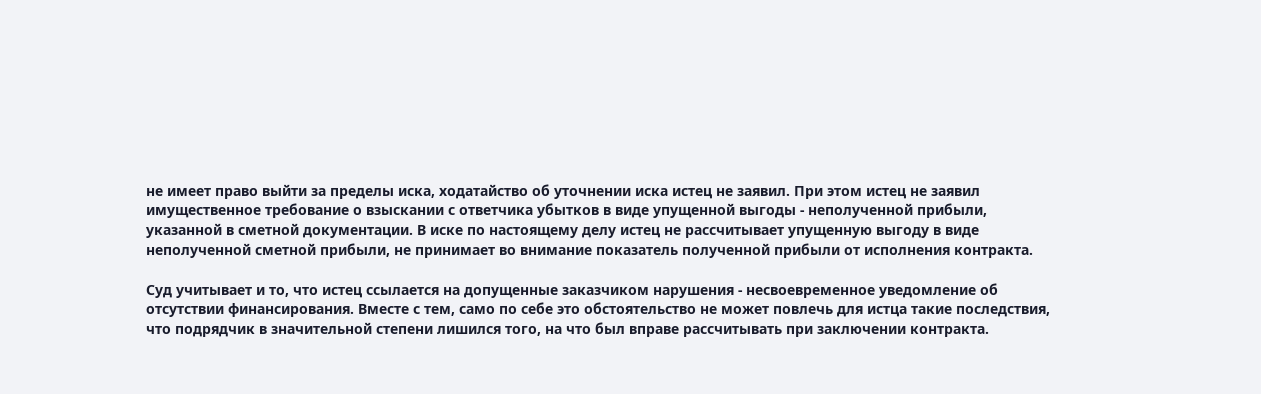не имеет право выйти за пределы иска, ходатайство об уточнении иска истец не заявил. При этом истец не заявил имущественное требование о взыскании с ответчика убытков в виде упущенной выгоды - неполученной прибыли, указанной в сметной документации. В иске по настоящему делу истец не рассчитывает упущенную выгоду в виде неполученной сметной прибыли, не принимает во внимание показатель полученной прибыли от исполнения контракта.

Суд учитывает и то, что истец ссылается на допущенные заказчиком нарушения - несвоевременное уведомление об отсутствии финансирования. Вместе с тем, само по себе это обстоятельство не может повлечь для истца такие последствия, что подрядчик в значительной степени лишился того, на что был вправе рассчитывать при заключении контракта.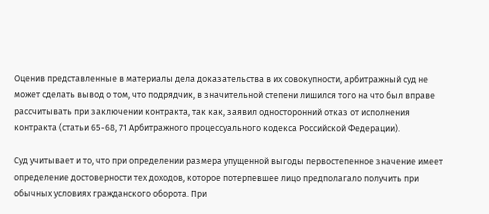Оценив представленные в материалы дела доказательства в их совокупности, арбитражный суд не может сделать вывод о том, что подрядчик, в значительной степени лишился того на что был вправе рассчитывать при заключении контракта, так как, заявил односторонний отказ от исполнения контракта (статьи 65-68, 71 Арбитражного процессуального кодекса Российской Федерации).

Суд учитывает и то, что при определении размера упущенной выгоды первостепенное значение имеет определение достоверности тех доходов, которое потерпевшее лицо предполагало получить при обычных условиях гражданского оборота. При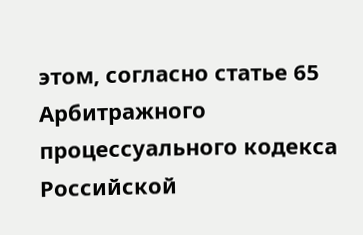этом, согласно статье 65 Арбитражного процессуального кодекса Российской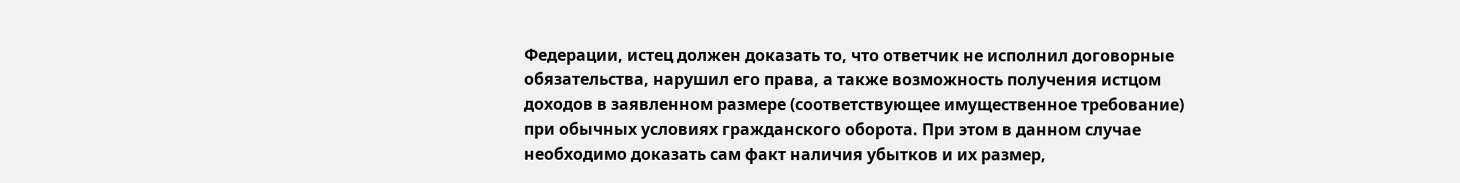Федерации, истец должен доказать то, что ответчик не исполнил договорные обязательства, нарушил его права, а также возможность получения истцом доходов в заявленном размере (соответствующее имущественное требование) при обычных условиях гражданского оборота. При этом в данном случае необходимо доказать сам факт наличия убытков и их размер,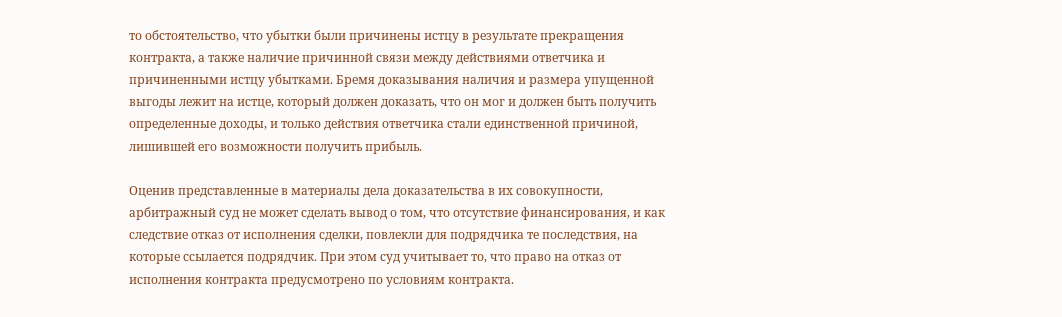то обстоятельство, что убытки были причинены истцу в результате прекращения контракта, а также наличие причинной связи между действиями ответчика и причиненными истцу убытками. Бремя доказывания наличия и размера упущенной выгоды лежит на истце, который должен доказать, что он мог и должен быть получить определенные доходы, и только действия ответчика стали единственной причиной, лишившей его возможности получить прибыль.

Оценив представленные в материалы дела доказательства в их совокупности, арбитражный суд не может сделать вывод о том, что отсутствие финансирования, и как следствие отказ от исполнения сделки, повлекли для подрядчика те последствия, на которые ссылается подрядчик. При этом суд учитывает то, что право на отказ от исполнения контракта предусмотрено по условиям контракта.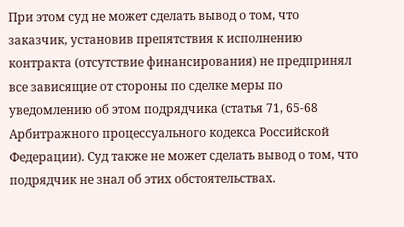При этом суд не может сделать вывод о том, что заказчик, установив препятствия к исполнению контракта (отсутствие финансирования) не предпринял все зависящие от стороны по сделке меры по уведомлению об этом подрядчика (статья 71, 65-68 Арбитражного процессуального кодекса Российской Федерации). Суд также не может сделать вывод о том, что подрядчик не знал об этих обстоятельствах.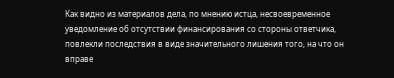Как видно из материалов дела, по мнению истца, несвоевременное уведомление об отсутствии финансирования со стороны ответчика, повлекли последствия в виде значительного лишения того, на что он вправе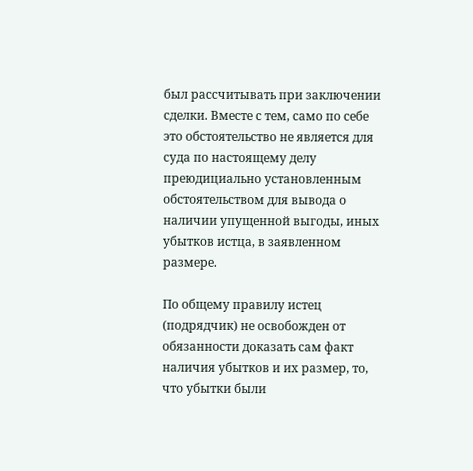был рассчитывать при заключении сделки. Вместе с тем, само по себе это обстоятельство не является для суда по настоящему делу преюдициально установленным обстоятельством для вывода о наличии упущенной выгоды, иных убытков истца, в заявленном размере.

По общему правилу истец (подрядчик) не освобожден от обязанности доказать сам факт наличия убытков и их размер, то, что убытки были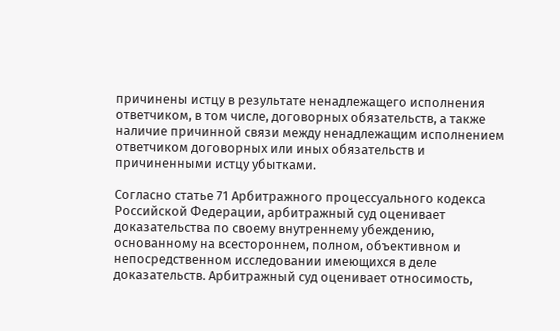причинены истцу в результате ненадлежащего исполнения ответчиком, в том числе, договорных обязательств, а также наличие причинной связи между ненадлежащим исполнением ответчиком договорных или иных обязательств и причиненными истцу убытками.

Согласно статье 71 Арбитражного процессуального кодекса Российской Федерации, арбитражный суд оценивает доказательства по своему внутреннему убеждению, основанному на всестороннем, полном, объективном и непосредственном исследовании имеющихся в деле доказательств. Арбитражный суд оценивает относимость,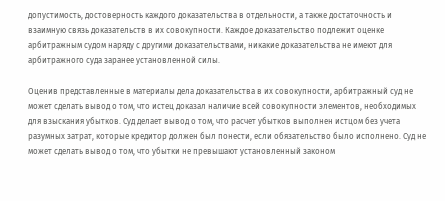допустимость, достоверность каждого доказательства в отдельности, а также достаточность и взаимную связь доказательств в их совокупности. Каждое доказательство подлежит оценке арбитражным судом наряду с другими доказательствами, никакие доказательства не имеют для арбитражного суда заранее установленной силы.

Оценив представленные в материалы дела доказательства в их совокупности, арбитражный суд не может сделать вывод о том, что истец доказал наличие всей совокупности элементов, необходимых для взыскания убытков. Суд делает вывод о том, что расчет убытков выполнен истцом без учета разумных затрат, которые кредитор должен был понести, если обязательство было исполнено. Суд не может сделать вывод о том, что убытки не превышают установленный законом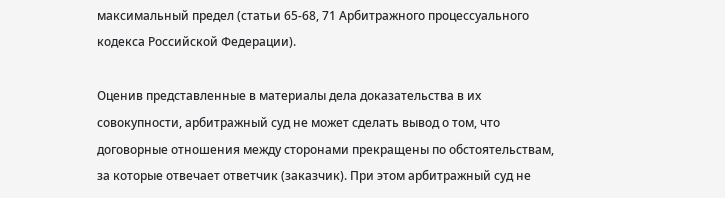максимальный предел (статьи 65-68, 71 Арбитражного процессуального кодекса Российской Федерации).

Оценив представленные в материалы дела доказательства в их совокупности, арбитражный суд не может сделать вывод о том, что договорные отношения между сторонами прекращены по обстоятельствам, за которые отвечает ответчик (заказчик). При этом арбитражный суд не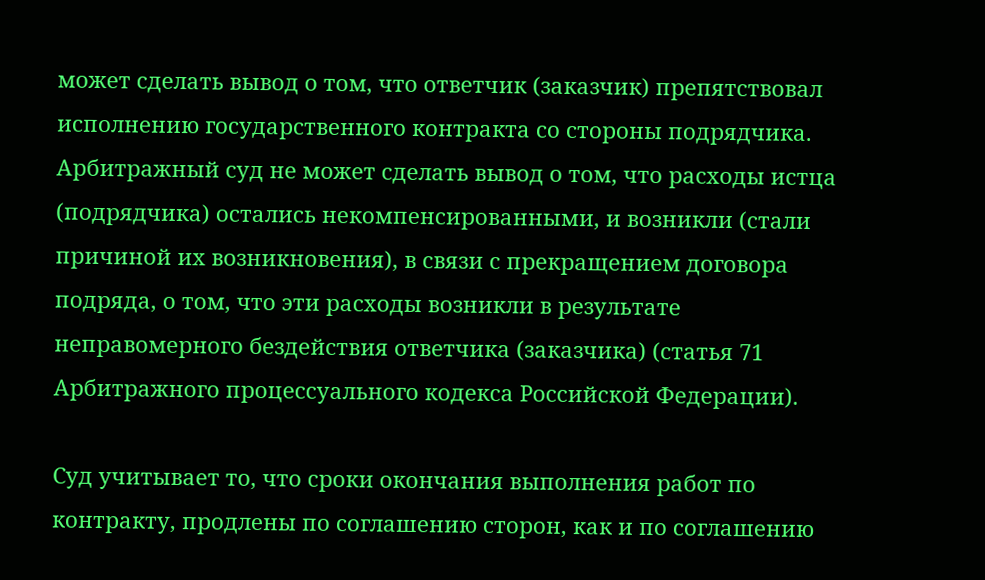может сделать вывод о том, что ответчик (заказчик) препятствовал исполнению государственного контракта со стороны подрядчика. Арбитражный суд не может сделать вывод о том, что расходы истца (подрядчика) остались некомпенсированными, и возникли (стали причиной их возникновения), в связи с прекращением договора подряда, о том, что эти расходы возникли в результате неправомерного бездействия ответчика (заказчика) (статья 71 Арбитражного процессуального кодекса Российской Федерации).

Суд учитывает то, что сроки окончания выполнения работ по контракту, продлены по соглашению сторон, как и по соглашению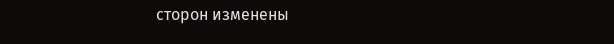сторон изменены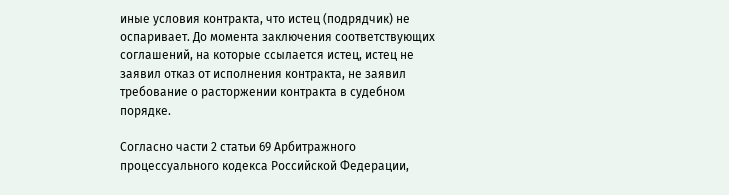иные условия контракта, что истец (подрядчик) не оспаривает. До момента заключения соответствующих соглашений, на которые ссылается истец, истец не заявил отказ от исполнения контракта, не заявил требование о расторжении контракта в судебном порядке.

Согласно части 2 статьи 69 Арбитражного процессуального кодекса Российской Федерации,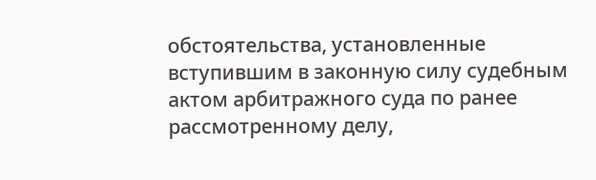обстоятельства, установленные вступившим в законную силу судебным актом арбитражного суда по ранее рассмотренному делу,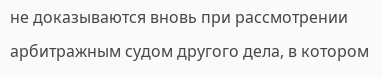не доказываются вновь при рассмотрении арбитражным судом другого дела, в котором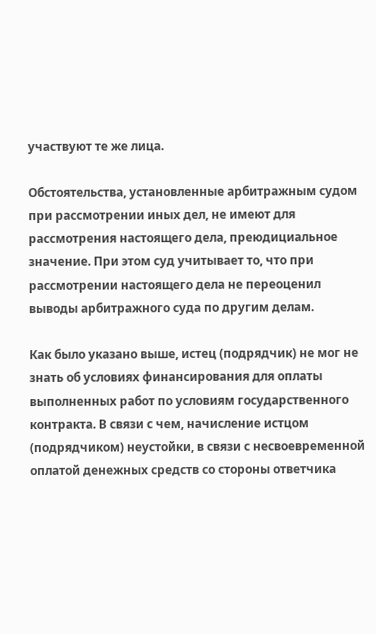участвуют те же лица.

Обстоятельства, установленные арбитражным судом при рассмотрении иных дел, не имеют для рассмотрения настоящего дела, преюдициальное значение. При этом суд учитывает то, что при рассмотрении настоящего дела не переоценил выводы арбитражного суда по другим делам.

Как было указано выше, истец (подрядчик) не мог не знать об условиях финансирования для оплаты выполненных работ по условиям государственного контракта. В связи с чем, начисление истцом (подрядчиком) неустойки, в связи с несвоевременной оплатой денежных средств со стороны ответчика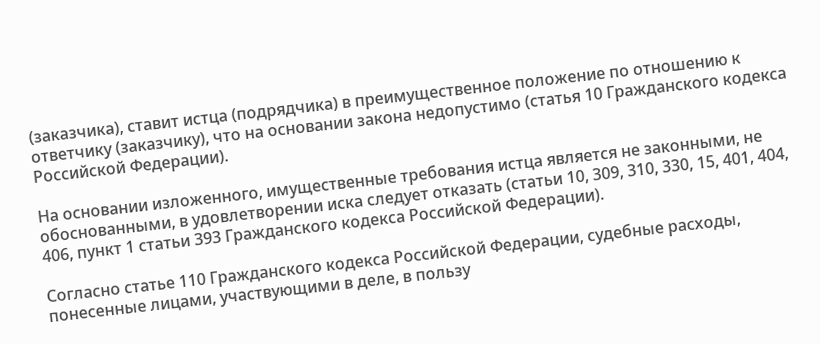(заказчика), ставит истца (подрядчика) в преимущественное положение по отношению к ответчику (заказчику), что на основании закона недопустимо (статья 10 Гражданского кодекса Российской Федерации).

На основании изложенного, имущественные требования истца является не законными, не обоснованными, в удовлетворении иска следует отказать (статьи 10, 309, 310, 330, 15, 401, 404, 406, пункт 1 статьи 393 Гражданского кодекса Российской Федерации).

Согласно статье 110 Гражданского кодекса Российской Федерации, судебные расходы, понесенные лицами, участвующими в деле, в пользу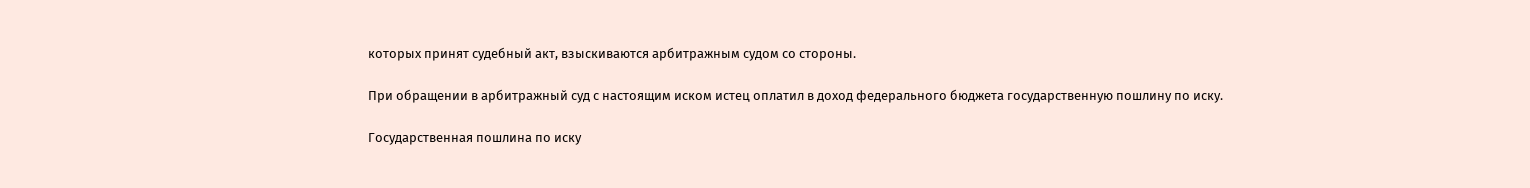которых принят судебный акт, взыскиваются арбитражным судом со стороны.

При обращении в арбитражный суд с настоящим иском истец оплатил в доход федерального бюджета государственную пошлину по иску.

Государственная пошлина по иску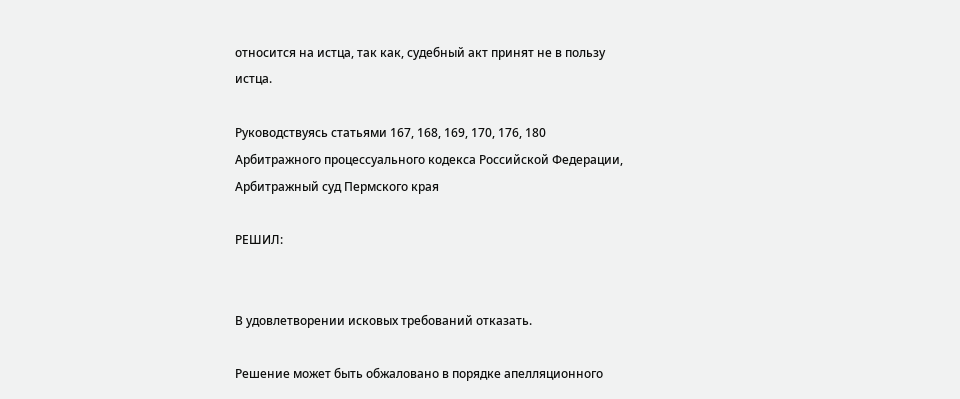относится на истца, так как, судебный акт принят не в пользу истца.

Руководствуясь статьями 167, 168, 169, 170, 176, 180 Арбитражного процессуального кодекса Российской Федерации, Арбитражный суд Пермского края

РЕШИЛ:


В удовлетворении исковых требований отказать.

Решение может быть обжаловано в порядке апелляционного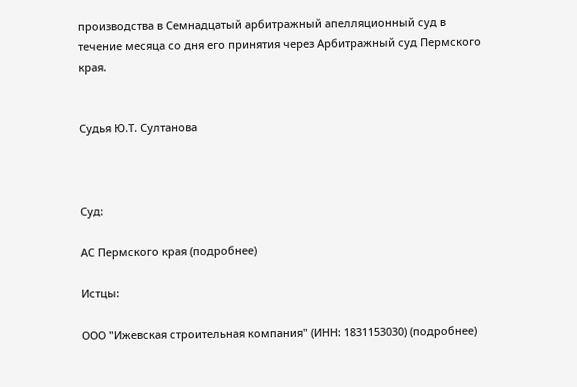производства в Семнадцатый арбитражный апелляционный суд в течение месяца со дня его принятия через Арбитражный суд Пермского края.


Судья Ю.Т. Султанова



Суд:

АС Пермского края (подробнее)

Истцы:

ООО "Ижевская строительная компания" (ИНН: 1831153030) (подробнее)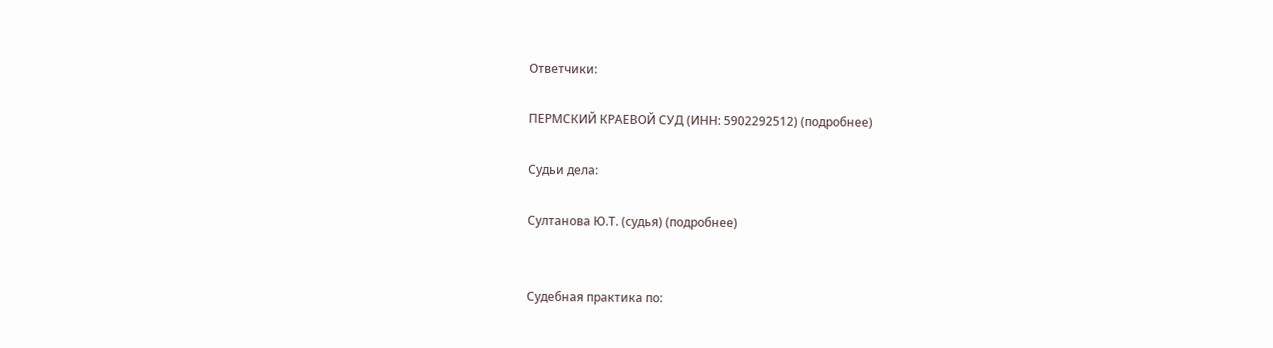Ответчики:

ПЕРМСКИЙ КРАЕВОЙ СУД (ИНН: 5902292512) (подробнее)

Судьи дела:

Султанова Ю.Т. (судья) (подробнее)


Судебная практика по: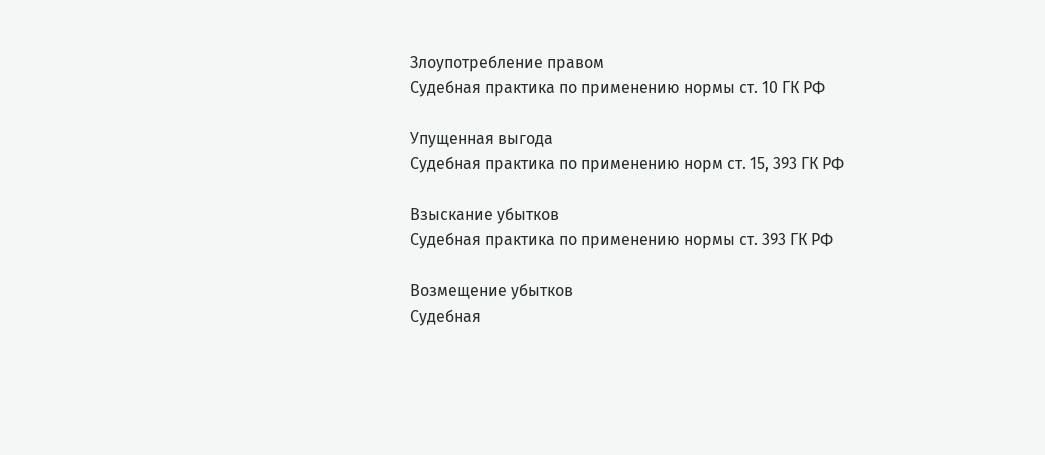Злоупотребление правом
Судебная практика по применению нормы ст. 10 ГК РФ

Упущенная выгода
Судебная практика по применению норм ст. 15, 393 ГК РФ

Взыскание убытков
Судебная практика по применению нормы ст. 393 ГК РФ

Возмещение убытков
Судебная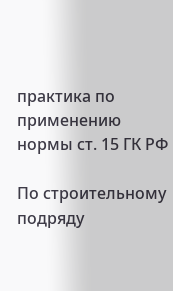практика по применению нормы ст. 15 ГК РФ

По строительному подряду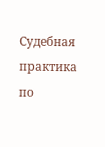Судебная практика по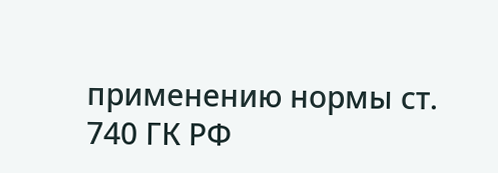применению нормы ст. 740 ГК РФ